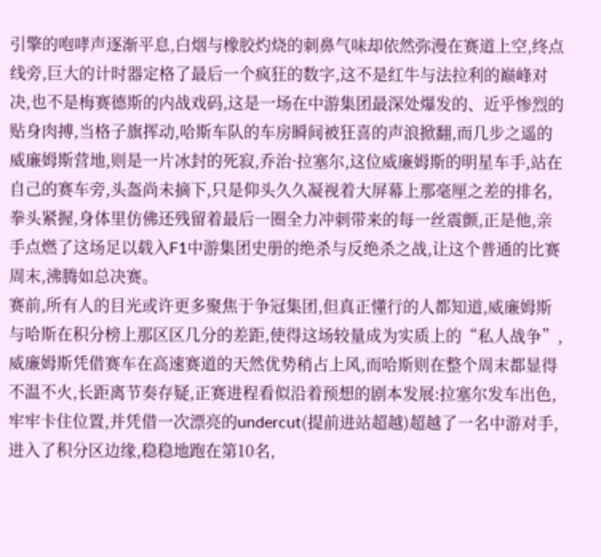引擎的咆哮声逐渐平息,白烟与橡胶灼烧的刺鼻气味却依然弥漫在赛道上空,终点线旁,巨大的计时器定格了最后一个疯狂的数字,这不是红牛与法拉利的巅峰对决,也不是梅赛德斯的内战戏码,这是一场在中游集团最深处爆发的、近乎惨烈的贴身肉搏,当格子旗挥动,哈斯车队的车房瞬间被狂喜的声浪掀翻,而几步之遥的威廉姆斯营地,则是一片冰封的死寂,乔治·拉塞尔,这位威廉姆斯的明星车手,站在自己的赛车旁,头盔尚未摘下,只是仰头久久凝视着大屏幕上那毫厘之差的排名,拳头紧握,身体里仿佛还残留着最后一圈全力冲刺带来的每一丝震颤,正是他,亲手点燃了这场足以载入F1中游集团史册的绝杀与反绝杀之战,让这个普通的比赛周末,沸腾如总决赛。
赛前,所有人的目光或许更多聚焦于争冠集团,但真正懂行的人都知道,威廉姆斯与哈斯在积分榜上那区区几分的差距,使得这场较量成为实质上的“私人战争”,威廉姆斯凭借赛车在高速赛道的天然优势稍占上风,而哈斯则在整个周末都显得不温不火,长距离节奏存疑,正赛进程看似沿着预想的剧本发展:拉塞尔发车出色,牢牢卡住位置,并凭借一次漂亮的undercut(提前进站超越)超越了一名中游对手,进入了积分区边缘,稳稳地跑在第10名,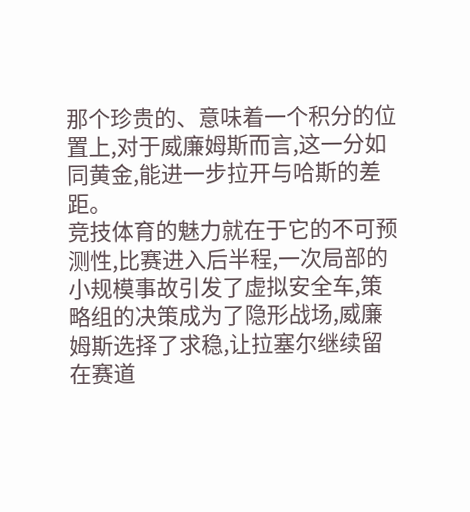那个珍贵的、意味着一个积分的位置上,对于威廉姆斯而言,这一分如同黄金,能进一步拉开与哈斯的差距。
竞技体育的魅力就在于它的不可预测性,比赛进入后半程,一次局部的小规模事故引发了虚拟安全车,策略组的决策成为了隐形战场,威廉姆斯选择了求稳,让拉塞尔继续留在赛道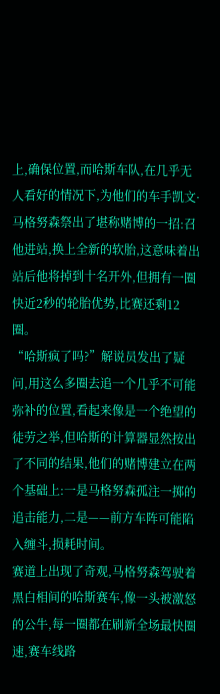上,确保位置,而哈斯车队,在几乎无人看好的情况下,为他们的车手凯文·马格努森祭出了堪称赌博的一招:召他进站,换上全新的软胎,这意味着出站后他将掉到十名开外,但拥有一圈快近2秒的轮胎优势,比赛还剩12圈。
“哈斯疯了吗?”解说员发出了疑问,用这么多圈去追一个几乎不可能弥补的位置,看起来像是一个绝望的徒劳之举,但哈斯的计算器显然按出了不同的结果,他们的赌博建立在两个基础上:一是马格努森孤注一掷的追击能力,二是——前方车阵可能陷入缠斗,损耗时间。
赛道上出现了奇观,马格努森驾驶着黑白相间的哈斯赛车,像一头被激怒的公牛,每一圈都在刷新全场最快圈速,赛车线路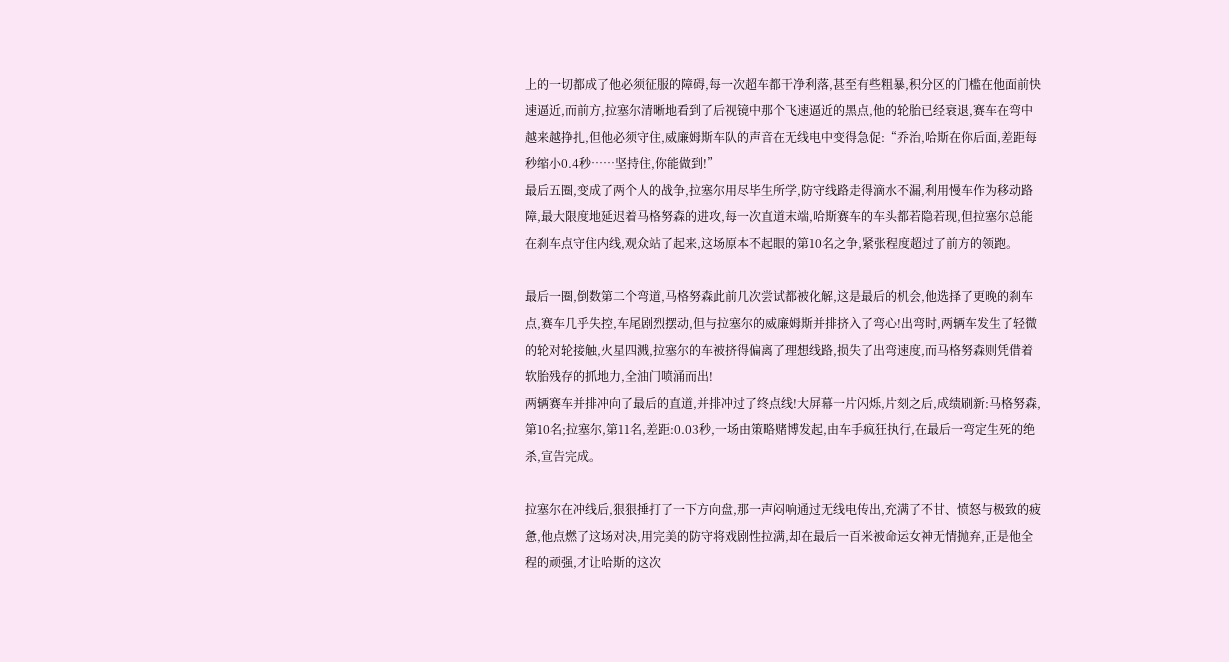上的一切都成了他必须征服的障碍,每一次超车都干净利落,甚至有些粗暴,积分区的门槛在他面前快速逼近,而前方,拉塞尔清晰地看到了后视镜中那个飞速逼近的黑点,他的轮胎已经衰退,赛车在弯中越来越挣扎,但他必须守住,威廉姆斯车队的声音在无线电中变得急促:“乔治,哈斯在你后面,差距每秒缩小0.4秒……坚持住,你能做到!”
最后五圈,变成了两个人的战争,拉塞尔用尽毕生所学,防守线路走得滴水不漏,利用慢车作为移动路障,最大限度地延迟着马格努森的进攻,每一次直道末端,哈斯赛车的车头都若隐若现,但拉塞尔总能在刹车点守住内线,观众站了起来,这场原本不起眼的第10名之争,紧张程度超过了前方的领跑。

最后一圈,倒数第二个弯道,马格努森此前几次尝试都被化解,这是最后的机会,他选择了更晚的刹车点,赛车几乎失控,车尾剧烈摆动,但与拉塞尔的威廉姆斯并排挤入了弯心!出弯时,两辆车发生了轻微的轮对轮接触,火星四溅,拉塞尔的车被挤得偏离了理想线路,损失了出弯速度,而马格努森则凭借着软胎残存的抓地力,全油门喷涌而出!
两辆赛车并排冲向了最后的直道,并排冲过了终点线!大屏幕一片闪烁,片刻之后,成绩刷新:马格努森,第10名;拉塞尔,第11名,差距:0.03秒,一场由策略赌博发起,由车手疯狂执行,在最后一弯定生死的绝杀,宣告完成。

拉塞尔在冲线后,狠狠捶打了一下方向盘,那一声闷响通过无线电传出,充满了不甘、愤怒与极致的疲惫,他点燃了这场对决,用完美的防守将戏剧性拉满,却在最后一百米被命运女神无情抛弃,正是他全程的顽强,才让哈斯的这次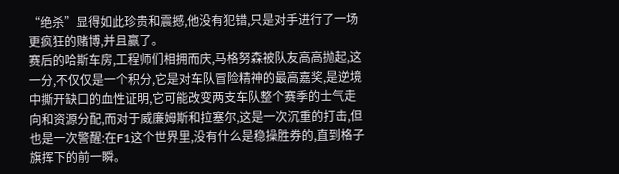“绝杀”显得如此珍贵和震撼,他没有犯错,只是对手进行了一场更疯狂的赌博,并且赢了。
赛后的哈斯车房,工程师们相拥而庆,马格努森被队友高高抛起,这一分,不仅仅是一个积分,它是对车队冒险精神的最高嘉奖,是逆境中撕开缺口的血性证明,它可能改变两支车队整个赛季的士气走向和资源分配,而对于威廉姆斯和拉塞尔,这是一次沉重的打击,但也是一次警醒:在F1这个世界里,没有什么是稳操胜券的,直到格子旗挥下的前一瞬。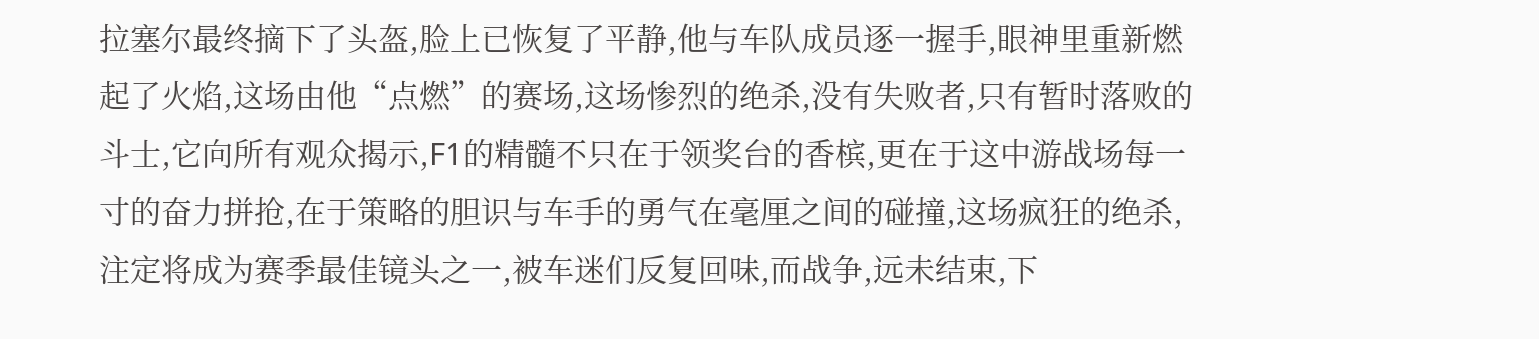拉塞尔最终摘下了头盔,脸上已恢复了平静,他与车队成员逐一握手,眼神里重新燃起了火焰,这场由他“点燃”的赛场,这场惨烈的绝杀,没有失败者,只有暂时落败的斗士,它向所有观众揭示,F1的精髓不只在于领奖台的香槟,更在于这中游战场每一寸的奋力拼抢,在于策略的胆识与车手的勇气在毫厘之间的碰撞,这场疯狂的绝杀,注定将成为赛季最佳镜头之一,被车迷们反复回味,而战争,远未结束,下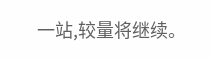一站,较量将继续。